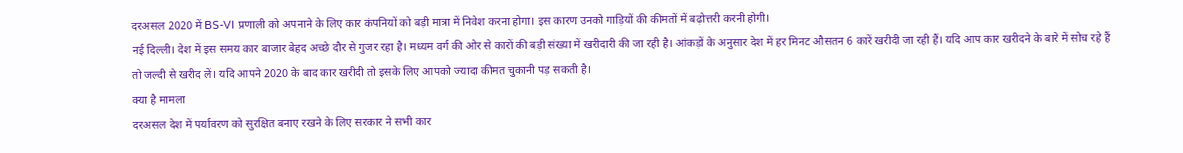दरअसल 2020 में BS-VI प्रणाली को अपनाने के लिए कार कंपनियों को बड़ी मात्रा में निवेश करना होगा। इस कारण उनको गाड़ियों की कीमतों में बढ़ोत्तरी करनी होगी।
नई दिल्ली। देश में इस समय कार बाजार बेहद अच्छे दौर से गुजर रहा है। मध्यम वर्ग की ओर से कारों की बड़ी संख्या में खरीदारी की जा रही है। आंकड़ों के अनुसार देश में हर मिनट औसतन 6 कारें खरीदी जा रही हैं। यदि आप कार खरीदने के बारे में सोच रहे हैं तो जल्दी से खरीद लें। यदि आपने 2020 के बाद कार खरीदी तो इसके लिए आपको ज्यादा कीमत चुकानी पड़ सकती है।
क्या है मामला
दरअसल देश में पर्यावरण को सुरक्षित बनाए रखने के लिए सरकार ने सभी कार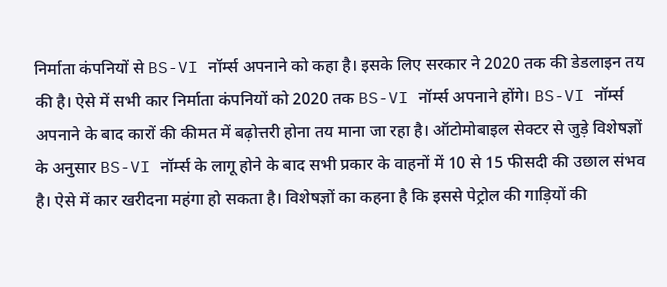निर्माता कंपनियों से BS-VI नॉर्म्स अपनाने को कहा है। इसके लिए सरकार ने 2020 तक की डेडलाइन तय की है। ऐसे में सभी कार निर्माता कंपनियों को 2020 तक BS-VI नॉर्म्स अपनाने होंगे। BS-VI नॉर्म्स अपनाने के बाद कारों की कीमत में बढ़ोत्तरी होना तय माना जा रहा है। ऑटोमोबाइल सेक्टर से जुड़े विशेषज्ञों के अनुसार BS-VI नॉर्म्स के लागू होने के बाद सभी प्रकार के वाहनों में 10 से 15 फीसदी की उछाल संभव है। ऐसे में कार खरीदना महंगा हो सकता है। विशेषज्ञों का कहना है कि इससे पेट्रोल की गाड़ियों की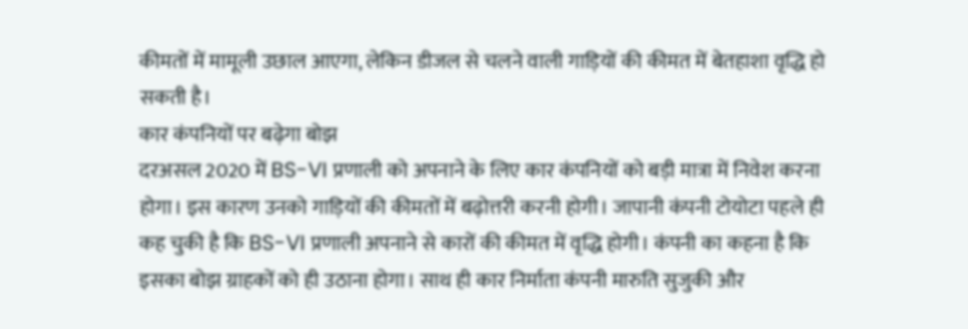कीमतों में मामूली उछाल आएगा, लेकिन डीजल से चलने वाली गाड़ियों की कीमत में बेतहाशा वृद्धि हो सकती है।
कार कंपनियों पर बढ़ेगा बोझ
दरअसल 2020 में BS-VI प्रणाली को अपनाने के लिए कार कंपनियों को बड़ी मात्रा में निवेश करना होगा। इस कारण उनको गाड़ियों की कीमतों में बढ़ोत्तरी करनी होगी। जापानी कंपनी टोयोटा पहले ही कह चुकी है कि BS-VI प्रणाली अपनाने से कारों की कीमत में वृद्धि होगी। कंपनी का कहना है कि इसका बोझ ग्राहकों को ही उठाना होगा। साथ ही कार निर्माता कंपनी मारुति सुजुकी और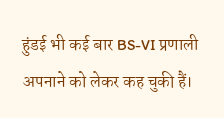हुंडई भी कई बार BS-VI प्रणाली अपनाने को लेकर कह चुकी हैं।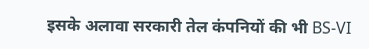इसके अलावा सरकारी तेल कंपनियों की भी BS-VI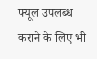फ्यूल उपलब्ध कराने के लिए भी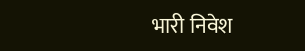भारी निवेश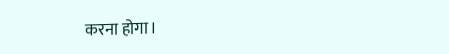करना होगा।